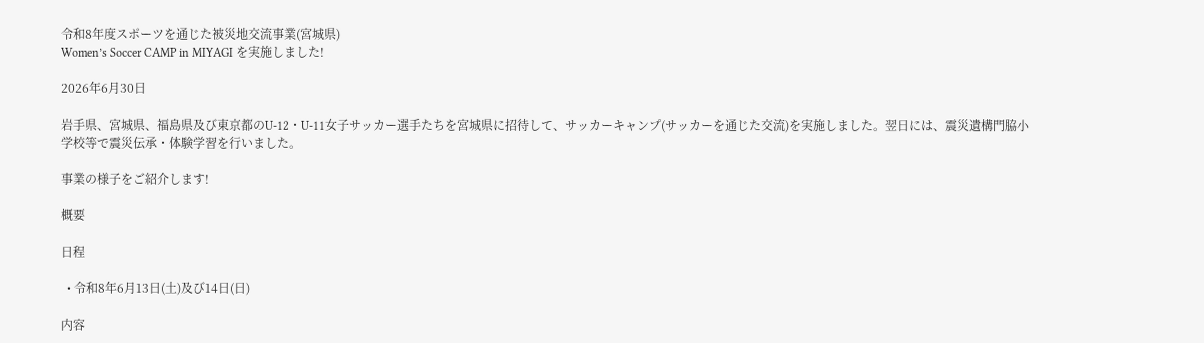令和8年度スポーツを通じた被災地交流事業(宮城県)
Women’s Soccer CAMP in MIYAGI を実施しました!

2026年6月30日

岩手県、宮城県、福島県及び東京都のU-12・U-11女子サッカー選手たちを宮城県に招待して、サッカーキャンプ(サッカーを通じた交流)を実施しました。翌日には、震災遺構門脇小学校等で震災伝承・体験学習を行いました。

事業の様子をご紹介します!

概要

日程

  • 令和8年6月13日(土)及び14日(日)

内容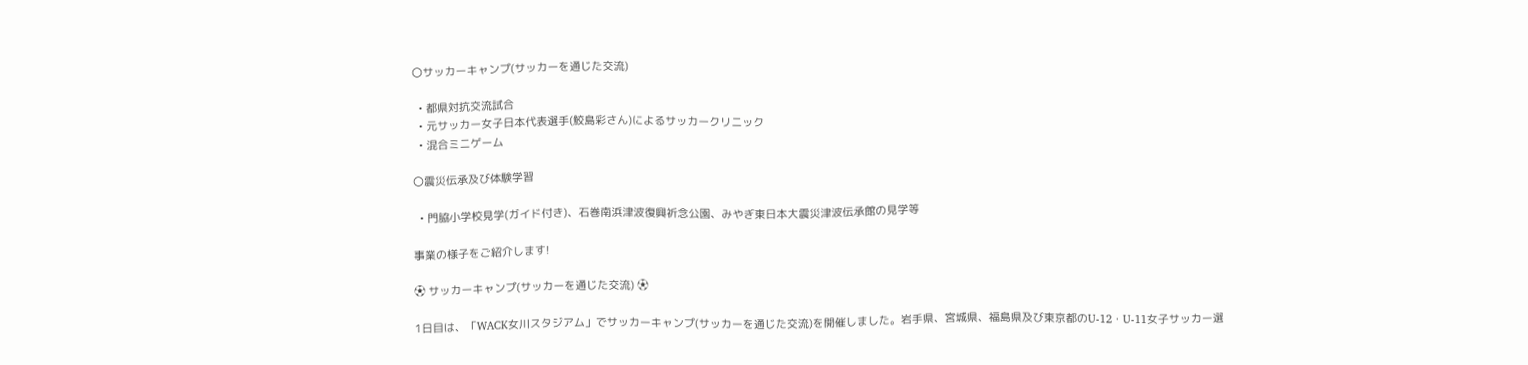〇サッカーキャンプ(サッカーを通じた交流)

  • 都県対抗交流試合
  • 元サッカー女子日本代表選手(鮫島彩さん)によるサッカークリニック
  • 混合ミニゲーム

〇震災伝承及び体験学習

  • 門脇小学校見学(ガイド付き)、石巻南浜津波復興祈念公園、みやぎ東日本大震災津波伝承館の見学等

事業の様子をご紹介します!

⚽ サッカーキャンプ(サッカーを通じた交流) ⚽

1日目は、「WACK女川スタジアム」でサッカーキャンプ(サッカーを通じた交流)を開催しました。岩手県、宮城県、福島県及び東京都のU-12・U-11女子サッカー選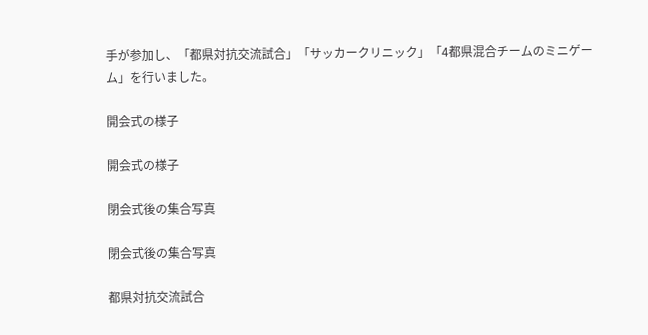手が参加し、「都県対抗交流試合」「サッカークリニック」「4都県混合チームのミニゲーム」を行いました。

開会式の様子

開会式の様子

閉会式後の集合写真

閉会式後の集合写真

都県対抗交流試合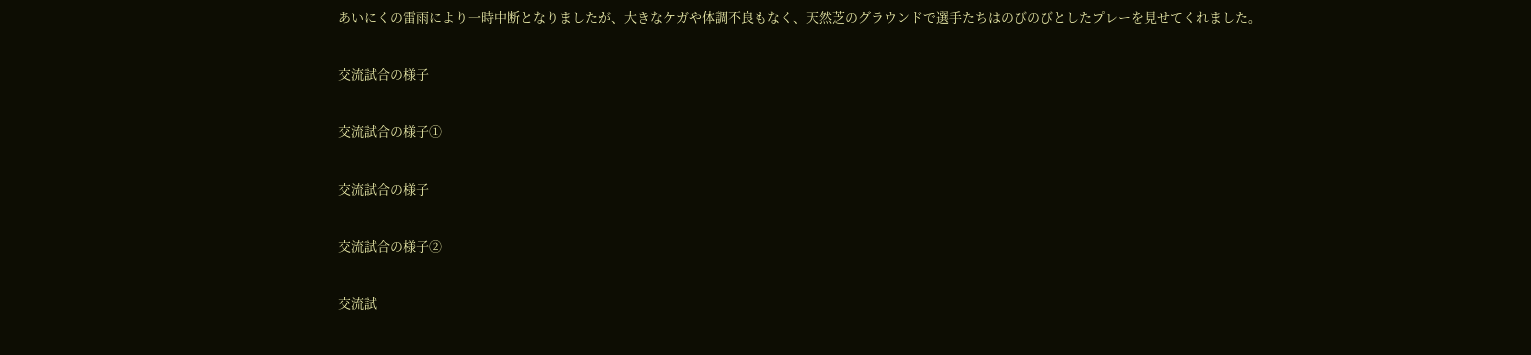あいにくの雷雨により一時中断となりましたが、大きなケガや体調不良もなく、天然芝のグラウンドで選手たちはのびのびとしたプレーを見せてくれました。

交流試合の様子

交流試合の様子①

交流試合の様子

交流試合の様子②

交流試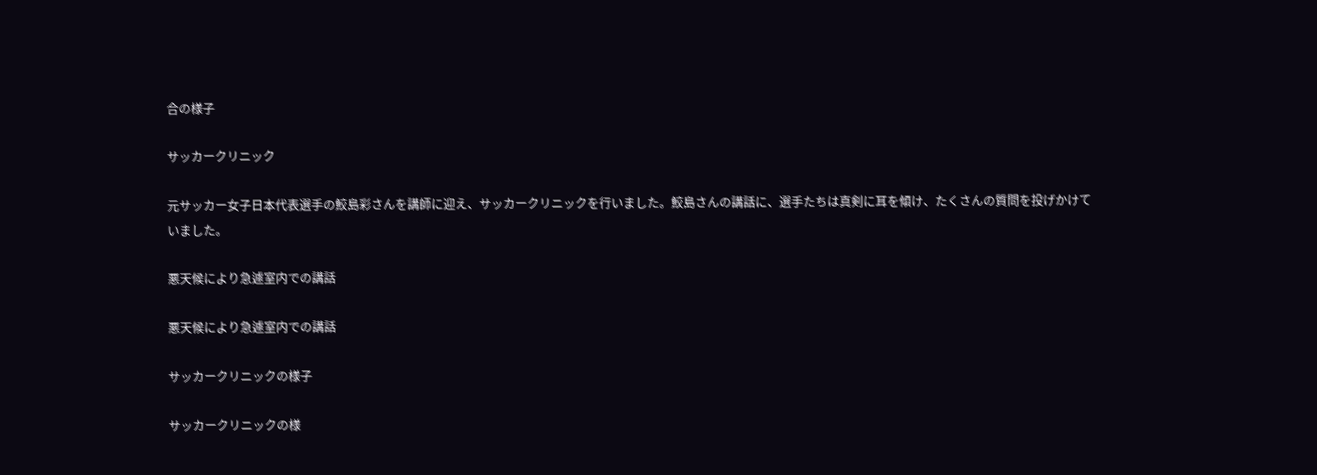合の様子

サッカークリニック

元サッカー女子日本代表選手の鮫島彩さんを講師に迎え、サッカークリニックを行いました。鮫島さんの講話に、選手たちは真剣に耳を傾け、たくさんの質問を投げかけていました。

悪天候により急遽室内での講話

悪天候により急遽室内での講話

サッカークリニックの様子

サッカークリニックの様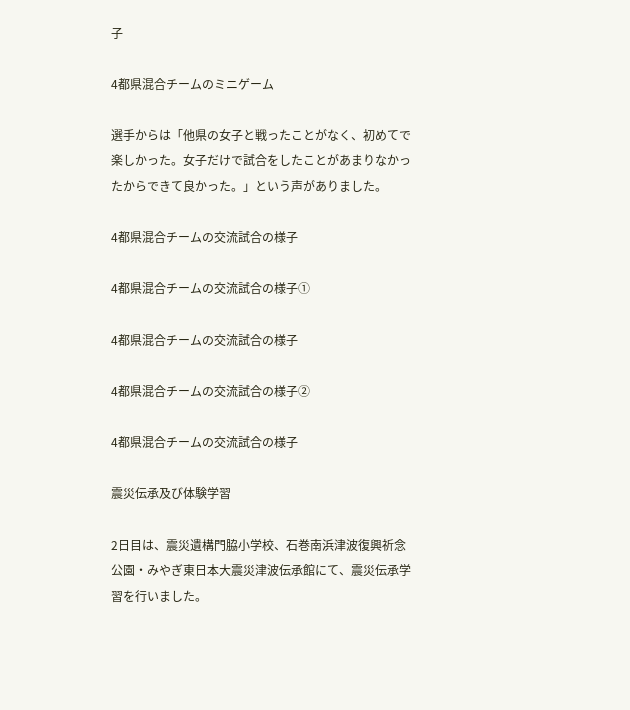子

4都県混合チームのミニゲーム

選手からは「他県の女子と戦ったことがなく、初めてで楽しかった。女子だけで試合をしたことがあまりなかったからできて良かった。」という声がありました。

4都県混合チームの交流試合の様子

4都県混合チームの交流試合の様子①

4都県混合チームの交流試合の様子

4都県混合チームの交流試合の様子②

4都県混合チームの交流試合の様子

震災伝承及び体験学習

2日目は、震災遺構門脇小学校、石巻南浜津波復興祈念公園・みやぎ東日本大震災津波伝承館にて、震災伝承学習を行いました。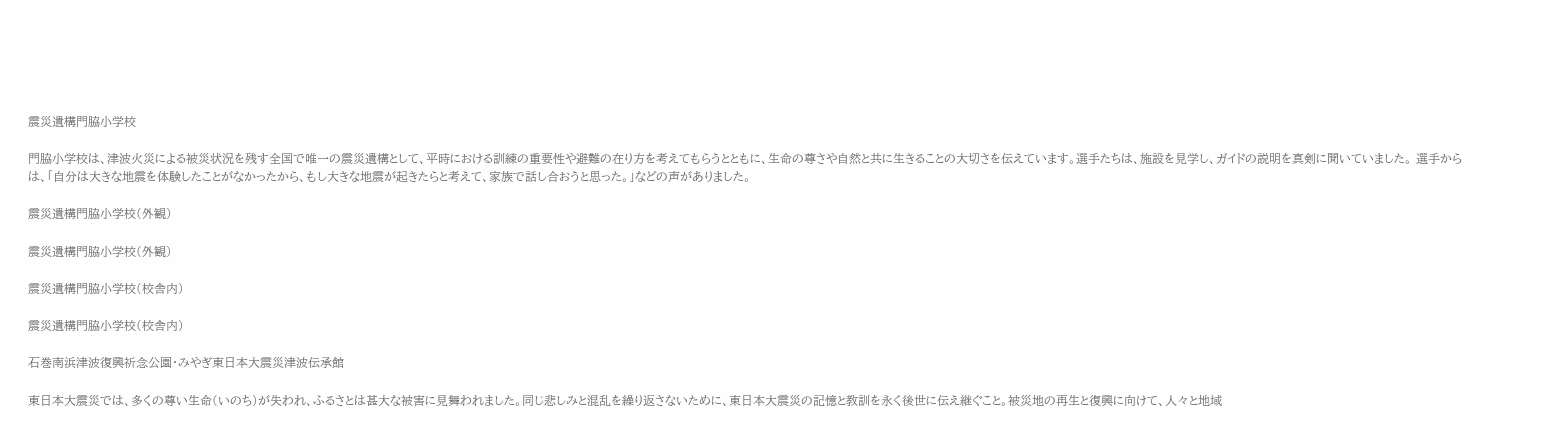震災遺構門脇小学校

門脇小学校は、津波火災による被災状況を残す全国で唯一の震災遺構として、平時における訓練の重要性や避難の在り方を考えてもらうとともに、生命の尊さや自然と共に生きることの大切さを伝えています。選手たちは、施設を見学し、ガイドの説明を真剣に聞いていました。 選手からは、「自分は大きな地震を体験したことがなかったから、もし大きな地震が起きたらと考えて、家族で話し合おうと思った。」などの声がありました。

震災遺構門脇小学校(外観)

震災遺構門脇小学校(外観)

震災遺構門脇小学校(校舎内)

震災遺構門脇小学校(校舎内)

石巻南浜津波復興祈念公園・みやぎ東日本大震災津波伝承館

東日本大震災では、多くの尊い生命(いのち)が失われ、ふるさとは甚大な被害に見舞われました。同じ悲しみと混乱を繰り返さないために、東日本大震災の記憶と教訓を永く後世に伝え継ぐこと。被災地の再生と復興に向けて、人々と地域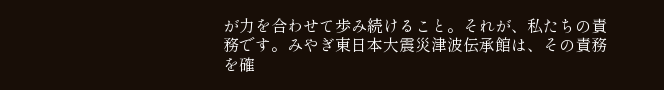が力を合わせて歩み続けること。それが、私たちの責務です。みやぎ東日本大震災津波伝承館は、その責務を確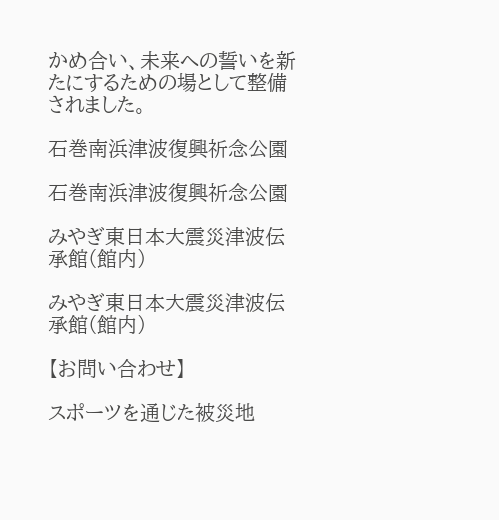かめ合い、未来への誓いを新たにするための場として整備されました。

石巻南浜津波復興祈念公園

石巻南浜津波復興祈念公園

みやぎ東日本大震災津波伝承館(館内)

みやぎ東日本大震災津波伝承館(館内)

【お問い合わせ】

スポーツを通じた被災地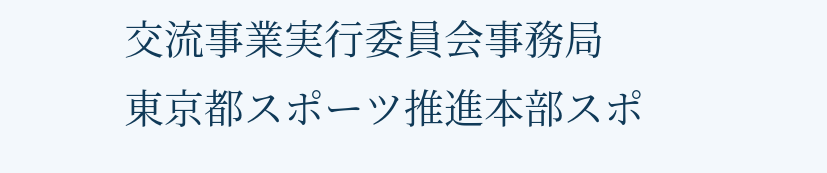交流事業実行委員会事務局
東京都スポーツ推進本部スポ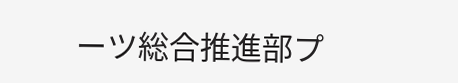ーツ総合推進部プ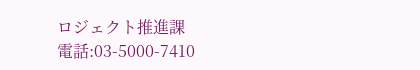ロジェクト推進課
電話:03-5000-7410